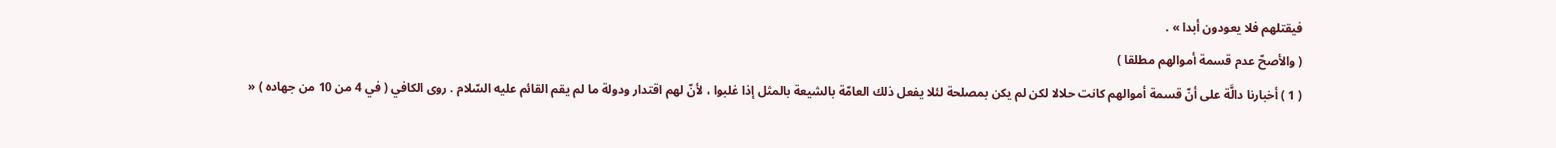فيقتلهم فلا يعودون أبدا » .
( والأصحّ عدم قسمة أموالهم مطلقا )
( 1 ) أخبارنا دالَّة على أنّ قسمة أموالهم كانت حلالا لكن لم يكن بمصلحة لئلا يفعل ذلك العامّة بالشيعة بالمثل إذا غلبوا ، لأنّ لهم اقتدار ودولة ما لم يقم القائم عليه السّلام . روى الكافي ( في 4 من 10 من جهاده ) «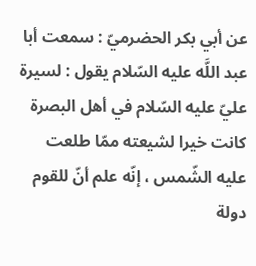عن أبي بكر الحضرميّ : سمعت أبا عبد اللَّه عليه السّلام يقول : لسيرة عليّ عليه السّلام في أهل البصرة كانت خيرا لشيعته ممّا طلعت عليه الشّمس ، إنّه علم أنّ للقوم دولة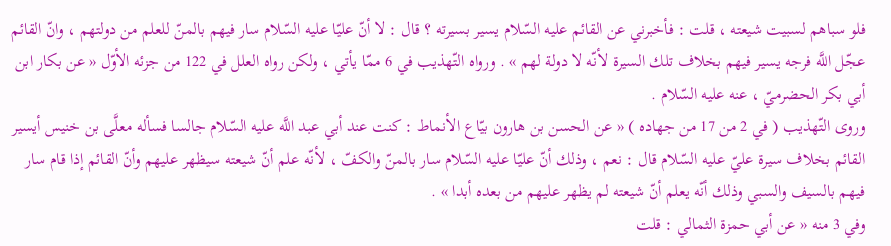فلو سباهم لسبيت شيعته ، قلت : فأخبرني عن القائم عليه السّلام يسير بسيرته ؟ قال : لا أنّ عليّا عليه السّلام سار فيهم بالمنّ للعلم من دولتهم ، وانّ القائم عجّل اللَّه فرجه يسير فيهم بخلاف تلك السيرة لأنّه لا دولة لهم » . ورواه التّهذيب في 6 ممّا يأتي ، ولكن رواه العلل في 122 من جزئه الأوّل « عن بكار ابن أبي بكر الحضرميّ ، عنه عليه السّلام .
وروى التّهذيب ( في 2 من 17 من جهاده ) « عن الحسن بن هارون بيّاع الأنماط : كنت عند أبي عبد اللَّه عليه السّلام جالسا فسأله معلَّى بن خنيس أيسير القائم بخلاف سيرة عليّ عليه السّلام قال : نعم ، وذلك أنّ عليّا عليه السّلام سار بالمنّ والكفّ ، لأنّه علم أنّ شيعته سيظهر عليهم وأنّ القائم إذا قام سار فيهم بالسيف والسبي وذلك أنّه يعلم أنّ شيعته لم يظهر عليهم من بعده أبدا » .
وفي 3 منه « عن أبي حمزة الثمالي : قلت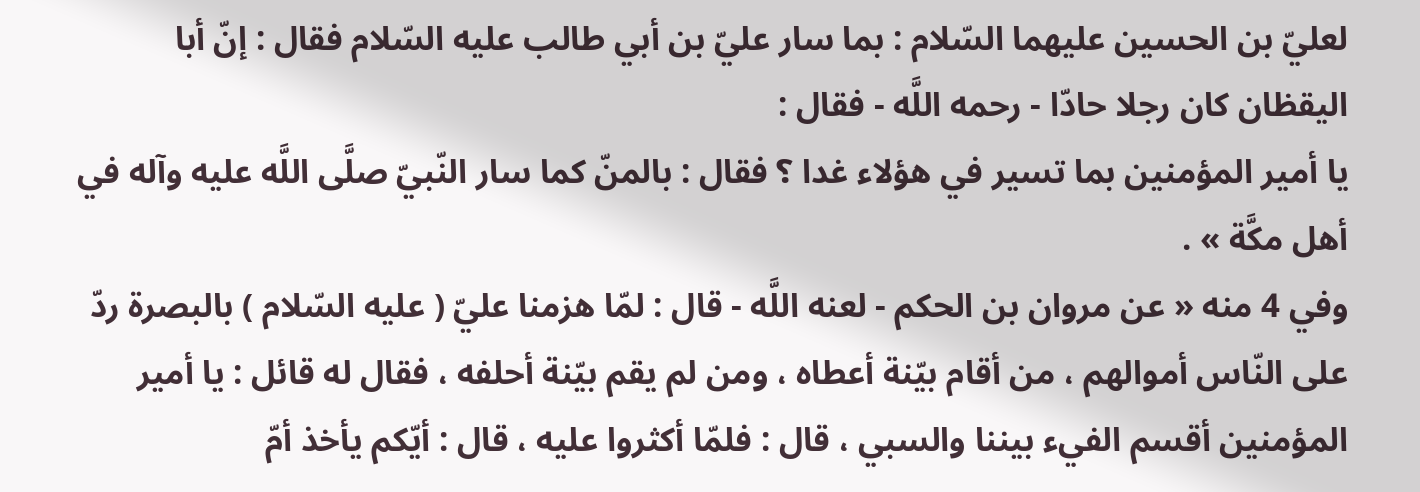لعليّ بن الحسين عليهما السّلام : بما سار عليّ بن أبي طالب عليه السّلام فقال : إنّ أبا اليقظان كان رجلا حادّا - رحمه اللَّه - فقال :
يا أمير المؤمنين بما تسير في هؤلاء غدا ؟ فقال : بالمنّ كما سار النّبيّ صلَّى اللَّه عليه وآله في أهل مكَّة » .
وفي 4 منه « عن مروان بن الحكم - لعنه اللَّه - قال : لمّا هزمنا عليّ ( عليه السّلام ) بالبصرة ردّ على النّاس أموالهم ، من أقام بيّنة أعطاه ، ومن لم يقم بيّنة أحلفه ، فقال له قائل : يا أمير المؤمنين أقسم الفيء بيننا والسبي ، قال : فلمّا أكثروا عليه ، قال : أيّكم يأخذ أمّ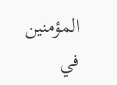المؤمنين في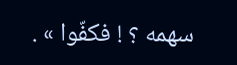سهمه ؟ ! فكفّوا » .